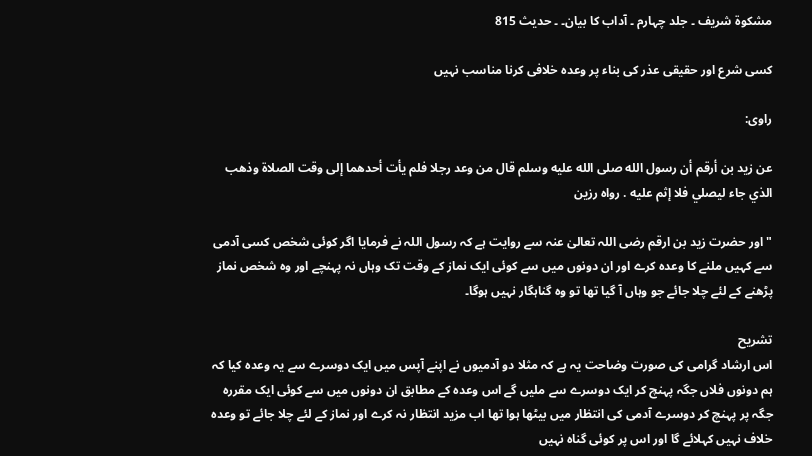مشکوۃ شریف ۔ جلد چہارم ۔ آداب کا بیان۔ ۔ حدیث 815

کسی شرع اور حقیقی عذر کی بناء پر وعدہ خلافی کرنا مناسب نہیں

راوی:

عن زيد بن أرقم أن رسول الله صلى الله عليه وسلم قال من وعد رجلا فلم يأت أحدهما إلى وقت الصلاة وذهب الذي جاء ليصلي فلا إثم عليه . رواه رزين

" اور حضرت زید بن ارقم رضی اللہ تعالیٰ عنہ سے روایت ہے کہ رسول اللہ نے فرمایا اگر کوئی شخص کسی آدمی سے کہیں ملنے کا وعدہ کرے اور ان دونوں میں سے کوئی ایک نماز کے وقت تک وہاں نہ پہنچے اور وہ شخص نماز پڑھنے کے لئے چلا جائے جو وہاں آ گیا تھا تو وہ گناہگار نہیں ہوگا۔

تشریح
اس ارشاد گرامی کی صورت وضاحت یہ ہے کہ مثلا دو آدمیوں نے اپنے آپس میں ایک دوسرے سے یہ وعدہ کیا کہ ہم دونوں فلاں جگہ پہنچ کر ایک دوسرے سے ملیں گے اس وعدہ کے مطابق ان دونوں میں سے کوئی ایک مقررہ جگہ پر پہنچ کر دوسرے آدمی کی انتظار میں بیٹھا ہوا تھا اب مزید انتظار نہ کرے اور نماز کے لئے چلا جائے تو وعدہ خلاف نہیں کہلائے گا اور اس پر کوئی گناہ نہیں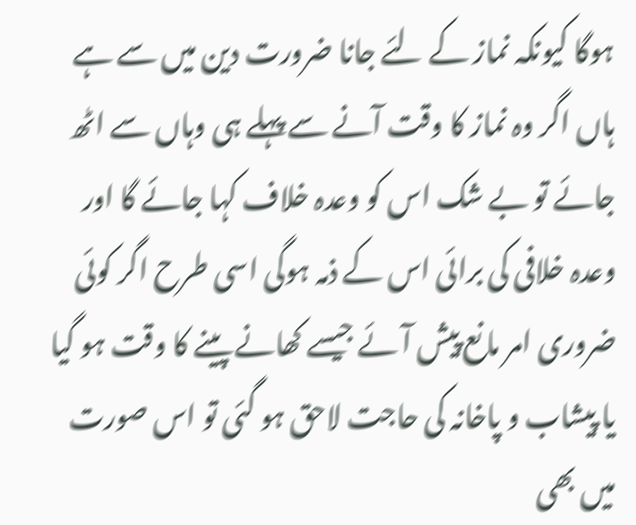ہوگا کیونکہ نماز کے لئے جانا ضرورت دین میں سے ہے ہاں اگر وہ نماز کا وقت آنے سے پہلے ہی وہاں سے اٹھ جائے تو بے شک اس کو وعدہ خلاف کہا جائے گا اور وعدہ خلافی کی برائی اس کے ذمہ ہوگی اسی طرح اگر کوئی ضروری امر مانع پیش آئے جیسے کھانے پینے کا وقت ہو گیا یا پیشاب و پاخانہ کی حاجت لاحق ہو گئی تو اس صورت میں بھی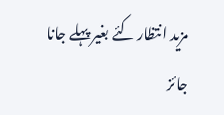مزید انتظار کئے بغیر پہلے جانا جائز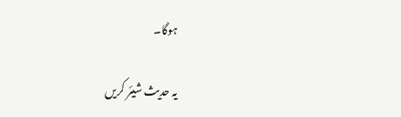ہوگا۔

یہ حدیث شیئر کریں